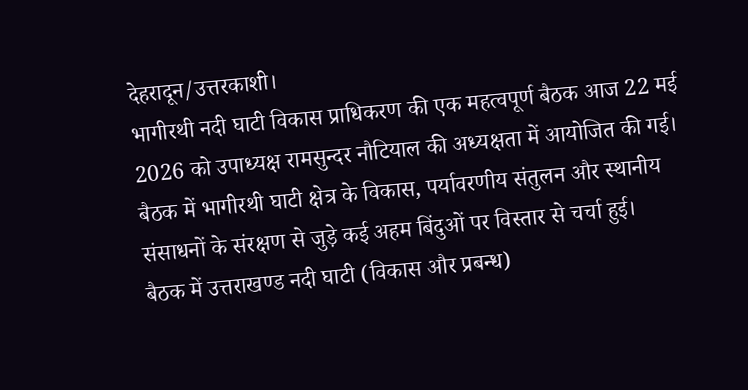देहरादून/उत्तरकाशी।
भागीरथी नदी घाटी विकास प्राधिकरण की एक महत्वपूर्ण बैठक आज 22 मई 2026 को उपाध्यक्ष रामसुन्दर नौटियाल की अध्यक्षता में आयोजित की गई। बैठक में भागीरथी घाटी क्षेत्र के विकास, पर्यावरणीय संतुलन और स्थानीय संसाधनों के संरक्षण से जुड़े कई अहम बिंदुओं पर विस्तार से चर्चा हुई।
बैठक में उत्तराखण्ड नदी घाटी (विकास और प्रबन्ध)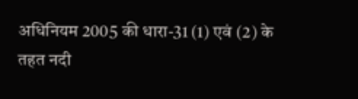अधिनियम 2005 की धारा-31 (1) एवं (2) के तहत नदी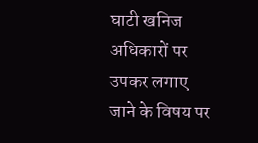घाटी खनिज अधिकारों पर उपकर लगाए जाने के विषय पर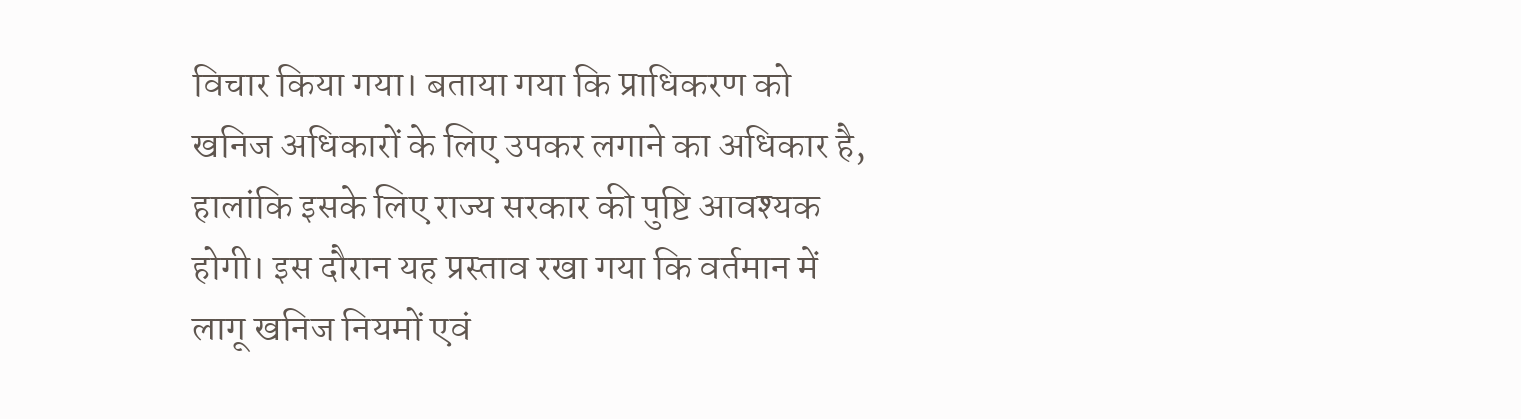विचार किया गया। बताया गया कि प्राधिकरण को खनिज अधिकारों के लिए उपकर लगाने का अधिकार है, हालांकि इसके लिए राज्य सरकार की पुष्टि आवश्यक होगी। इस दौरान यह प्रस्ताव रखा गया कि वर्तमान में लागू खनिज नियमों एवं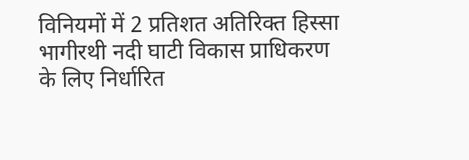विनियमों में 2 प्रतिशत अतिरिक्त हिस्सा भागीरथी नदी घाटी विकास प्राधिकरण के लिए निर्धारित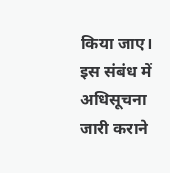किया जाए। इस संबंध में अधिसूचना जारी कराने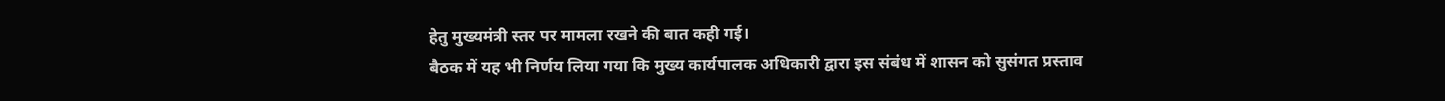हेतु मुख्यमंत्री स्तर पर मामला रखने की बात कही गई।
बैठक में यह भी निर्णय लिया गया कि मुख्य कार्यपालक अधिकारी द्वारा इस संबंध में शासन को सुसंगत प्रस्ताव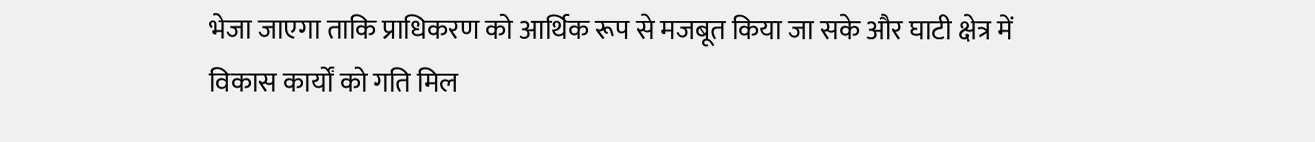भेजा जाएगा ताकि प्राधिकरण को आर्थिक रूप से मजबूत किया जा सके और घाटी क्षेत्र में विकास कार्यों को गति मिल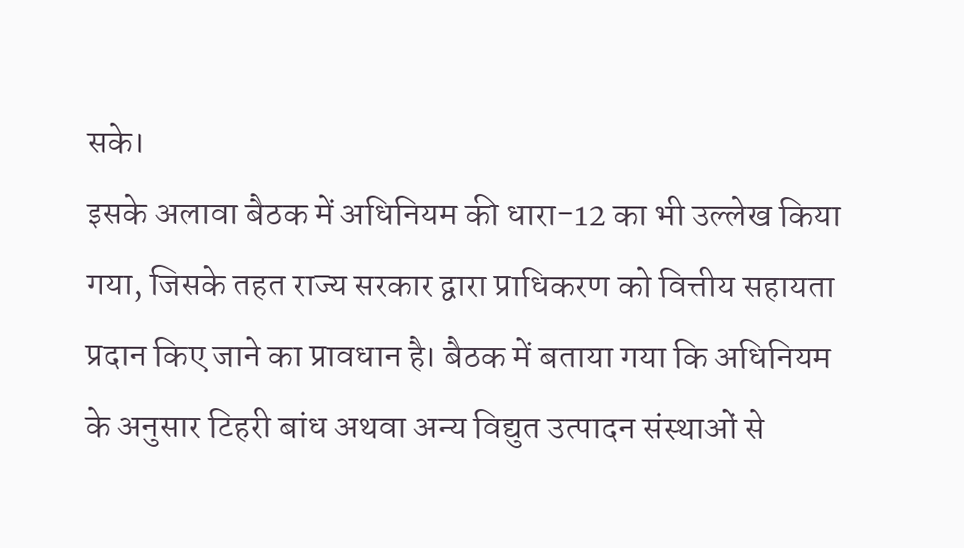सके।
इसके अलावा बैठक में अधिनियम की धारा-12 का भी उल्लेख किया गया, जिसके तहत राज्य सरकार द्वारा प्राधिकरण को वित्तीय सहायता प्रदान किए जाने का प्रावधान है। बैठक में बताया गया कि अधिनियम के अनुसार टिहरी बांध अथवा अन्य विद्युत उत्पादन संस्थाओं से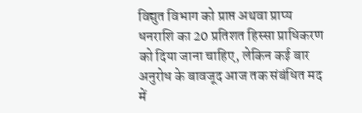विद्युत विभाग को प्राप्त अथवा प्राप्य धनराशि का 20 प्रतिशत हिस्सा प्राधिकरण को दिया जाना चाहिए, लेकिन कई बार अनुरोध के बावजूद आज तक संबंधित मद में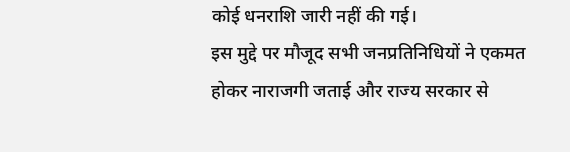कोई धनराशि जारी नहीं की गई।
इस मुद्दे पर मौजूद सभी जनप्रतिनिधियों ने एकमत होकर नाराजगी जताई और राज्य सरकार से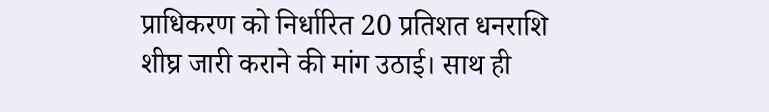प्राधिकरण को निर्धारित 20 प्रतिशत धनराशि शीघ्र जारी कराने की मांग उठाई। साथ ही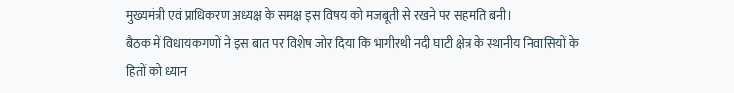मुख्यमंत्री एवं प्राधिकरण अध्यक्ष के समक्ष इस विषय को मजबूती से रखने पर सहमति बनी।
बैठक में विधायकगणों ने इस बात पर विशेष जोर दिया कि भागीरथी नदी घाटी क्षेत्र के स्थानीय निवासियों के हितों को ध्यान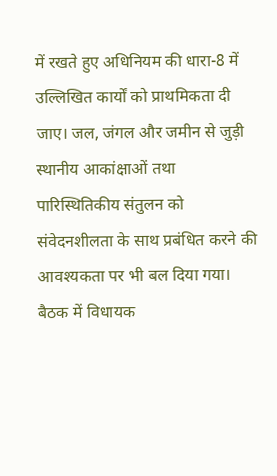में रखते हुए अधिनियम की धारा-8 में उल्लिखित कार्यों को प्राथमिकता दी जाए। जल, जंगल और जमीन से जुड़ी स्थानीय आकांक्षाओं तथा पारिस्थितिकीय संतुलन को संवेदनशीलता के साथ प्रबंधित करने की आवश्यकता पर भी बल दिया गया।
बैठक में विधायक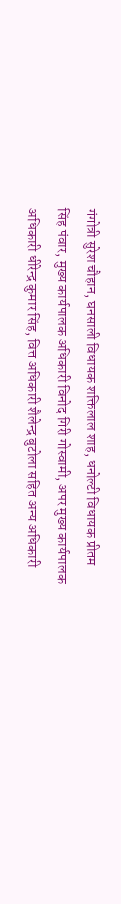गंगोत्री सुरेश चौहान, घनसाली विधायक शक्तिलाल शाह, धनोल्टी विधायक प्रीतम सिंह पंवार, मुख्य कार्यपालक अधिकारी विनोद गिरी गोस्वामी, अपर मुख्य कार्यपालक अधिकारी धीरेन्द्र कुमार सिंह, वित्त अधिकारी शैलेन्द्र बुटोला सहित अन्य अधिकारी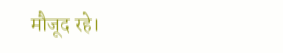मौजूद रहे।